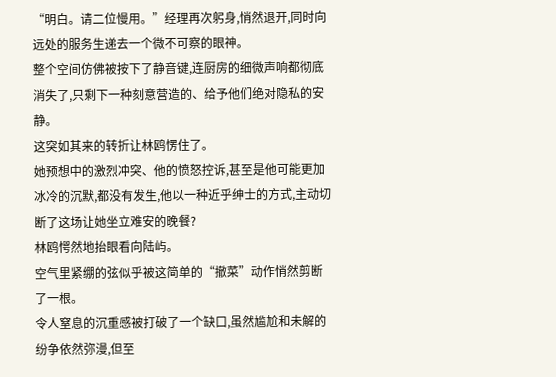“明白。请二位慢用。”经理再次躬身,悄然退开,同时向远处的服务生递去一个微不可察的眼神。
整个空间仿佛被按下了静音键,连厨房的细微声响都彻底消失了,只剩下一种刻意营造的、给予他们绝对隐私的安静。
这突如其来的转折让林鸥愣住了。
她预想中的激烈冲突、他的愤怒控诉,甚至是他可能更加冰冷的沉默,都没有发生,他以一种近乎绅士的方式,主动切断了这场让她坐立难安的晚餐?
林鸥愕然地抬眼看向陆屿。
空气里紧绷的弦似乎被这简单的“撤菜”动作悄然剪断了一根。
令人窒息的沉重感被打破了一个缺口,虽然尴尬和未解的纷争依然弥漫,但至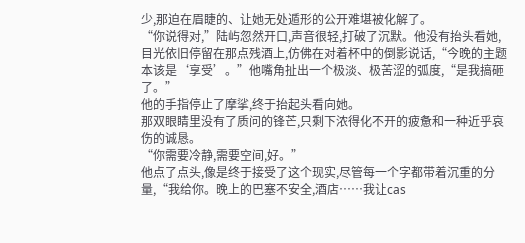少,那迫在眉睫的、让她无处遁形的公开难堪被化解了。
“你说得对,”陆屿忽然开口,声音很轻,打破了沉默。他没有抬头看她,目光依旧停留在那点残酒上,仿佛在对着杯中的倒影说话,“今晚的主题本该是‘享受’。”他嘴角扯出一个极淡、极苦涩的弧度,“是我搞砸了。”
他的手指停止了摩挲,终于抬起头看向她。
那双眼睛里没有了质问的锋芒,只剩下浓得化不开的疲惫和一种近乎哀伤的诚恳。
“你需要冷静,需要空间,好。”
他点了点头,像是终于接受了这个现实,尽管每一个字都带着沉重的分量,“我给你。晚上的巴塞不安全,酒店……我让cas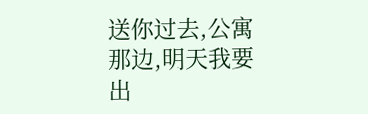送你过去,公寓那边,明天我要出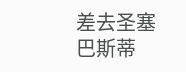差去圣塞巴斯蒂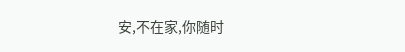安,不在家,你随时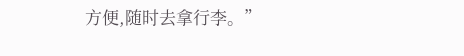方便,随时去拿行李。”